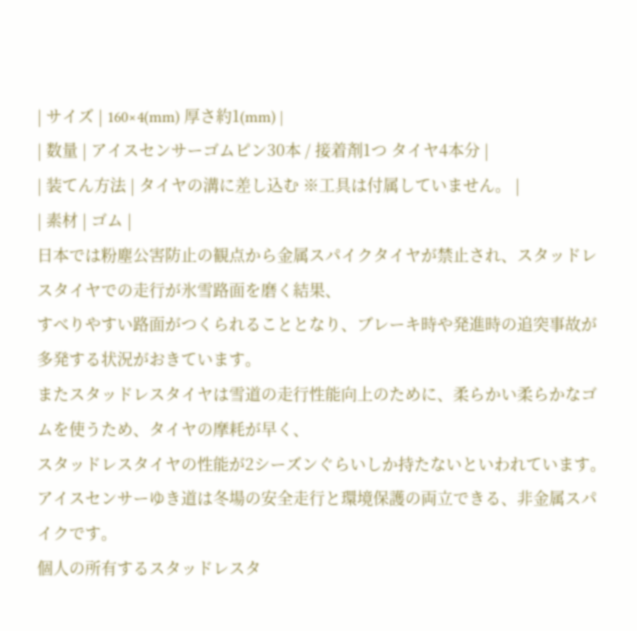| サイズ | 160×4(mm) 厚さ約1(mm) |
| 数量 | アイスセンサーゴムピン30本 / 接着剤1つ タイヤ4本分 |
| 装てん方法 | タイヤの溝に差し込む ※工具は付属していません。 |
| 素材 | ゴム |
日本では粉塵公害防止の観点から金属スパイクタイヤが禁止され、スタッドレスタイヤでの走行が氷雪路面を磨く結果、
すべりやすい路面がつくられることとなり、ブレーキ時や発進時の追突事故が多発する状況がおきています。
またスタッドレスタイヤは雪道の走行性能向上のために、柔らかい柔らかなゴムを使うため、タイヤの摩耗が早く、
スタッドレスタイヤの性能が2シーズンぐらいしか持たないといわれています。
アイスセンサーゆき道は冬場の安全走行と環境保護の両立できる、非金属スパイクです。
個人の所有するスタッドレスタ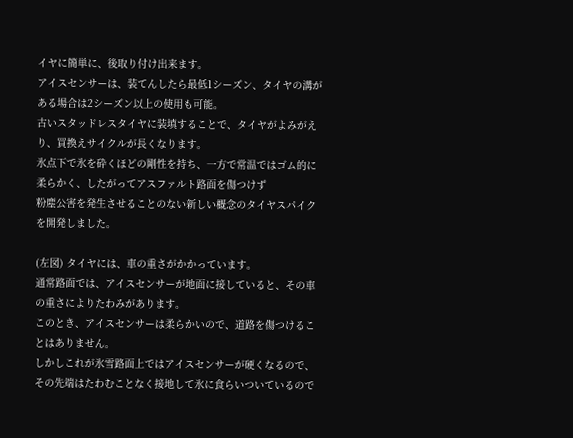イヤに簡単に、後取り付け出来ます。
アイスセンサーは、装てんしたら最低1シーズン、タイヤの溝がある場合は2シーズン以上の使用も可能。
古いスタッドレスタイヤに装填することで、タイヤがよみがえり、買換えサイクルが長くなります。
氷点下で氷を砕くほどの剛性を持ち、一方で常温ではゴム的に柔らかく、したがってアスファルト路面を傷つけず
粉塵公害を発生させることのない新しい概念のタイヤスパイクを開発しました。

(左図) タイヤには、車の重さがかかっています。
通常路面では、アイスセンサーが地面に接していると、その車の重さによりたわみがあります。
このとき、アイスセンサーは柔らかいので、道路を傷つけることはありません。
しかしこれが氷雪路面上ではアイスセンサーが硬くなるので、その先端はたわむことなく接地して氷に食らいついているので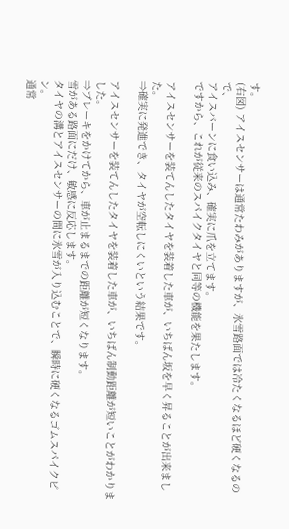す。
(右図) アイスセンサーは通常たわみがありますが、氷雪路面では冷たくなるほど硬くなるので、
アイスバーンに食い込み、確実に爪を立てます。
ですから、これが従来のスパイクタイヤと同等の機能を果たします。

アイスセンサーを装てんしたタイヤを装着した車が、いちばん坂を早く昇ることが出来ました。
⇒確実に発進でき、タイヤが空転しにくいという結果です。

アイスセンサーを装てんしたタイヤを装着した車が、いちばん制動距離が短いことがわかりました。
⇒ブレーキをかけてから、車が止まるまでの距離が短くなります。
雪がある路面にだけ、敏感に反応します。
タイヤの溝とアイスセンサーの間に氷雪が入り込むことで、瞬時に硬くなるゴムスパイクピン。
通常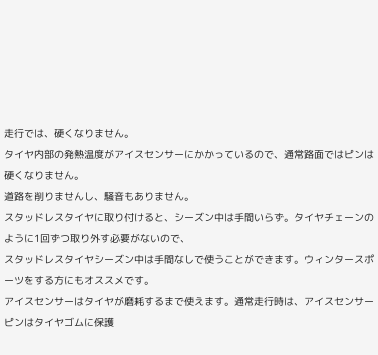走行では、硬くなりません。
タイヤ内部の発熱温度がアイスセンサーにかかっているので、通常路面ではピンは硬くなりません。
道路を削りませんし、騒音もありません。
スタッドレスタイヤに取り付けると、シーズン中は手間いらず。タイヤチェーンのように1回ずつ取り外す必要がないので、
スタッドレスタイヤシーズン中は手間なしで使うことができます。ウィンタースポーツをする方にもオススメです。
アイスセンサーはタイヤが磨耗するまで使えます。通常走行時は、アイスセンサーピンはタイヤゴムに保護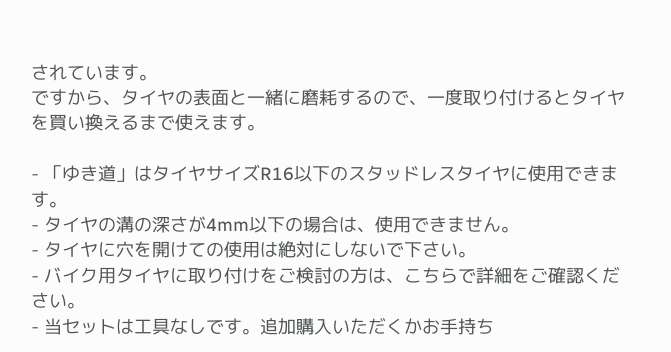されています。
ですから、タイヤの表面と一緒に磨耗するので、一度取り付けるとタイヤを買い換えるまで使えます。

- 「ゆき道」はタイヤサイズR16以下のスタッドレスタイヤに使用できます。
- タイヤの溝の深さが4mm以下の場合は、使用できません。
- タイヤに穴を開けての使用は絶対にしないで下さい。
- バイク用タイヤに取り付けをご検討の方は、こちらで詳細をご確認ください。
- 当セットは工具なしです。追加購入いただくかお手持ち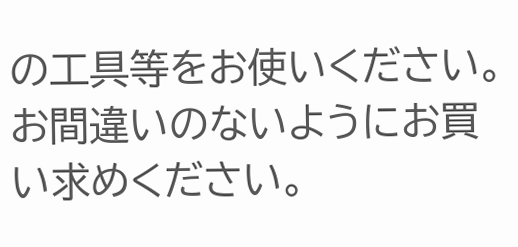の工具等をお使いください。お間違いのないようにお買い求めください。